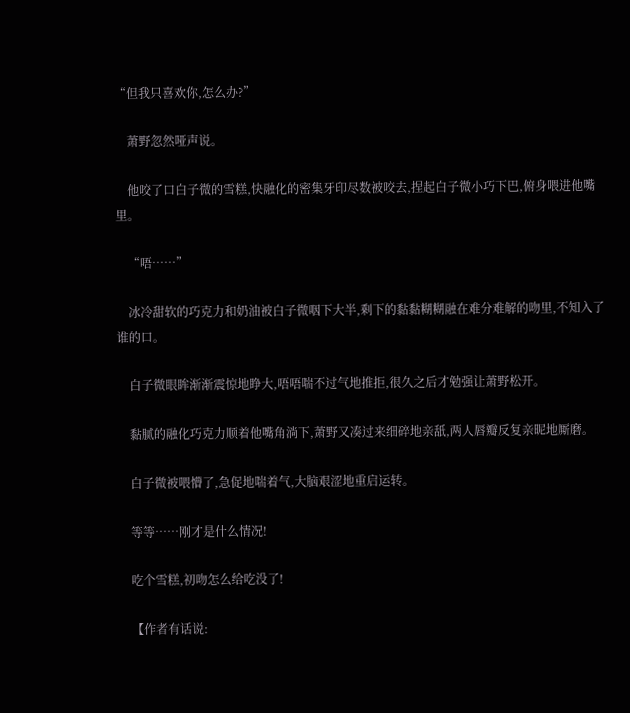“但我只喜欢你,怎么办?”

    萧野忽然哑声说。

    他咬了口白子微的雪糕,快融化的密集牙印尽数被咬去,捏起白子微小巧下巴,俯身喂进他嘴里。

    “唔……”

    冰冷甜软的巧克力和奶油被白子微咽下大半,剩下的黏黏糊糊融在难分难解的吻里,不知入了谁的口。

    白子微眼眸渐渐震惊地睁大,唔唔喘不过气地推拒,很久之后才勉强让萧野松开。

    黏腻的融化巧克力顺着他嘴角淌下,萧野又凑过来细碎地亲舐,两人唇瓣反复亲昵地厮磨。

    白子微被喂懵了,急促地喘着气,大脑艰涩地重启运转。

    等等……刚才是什么情况!

    吃个雪糕,初吻怎么给吃没了!

    【作者有话说: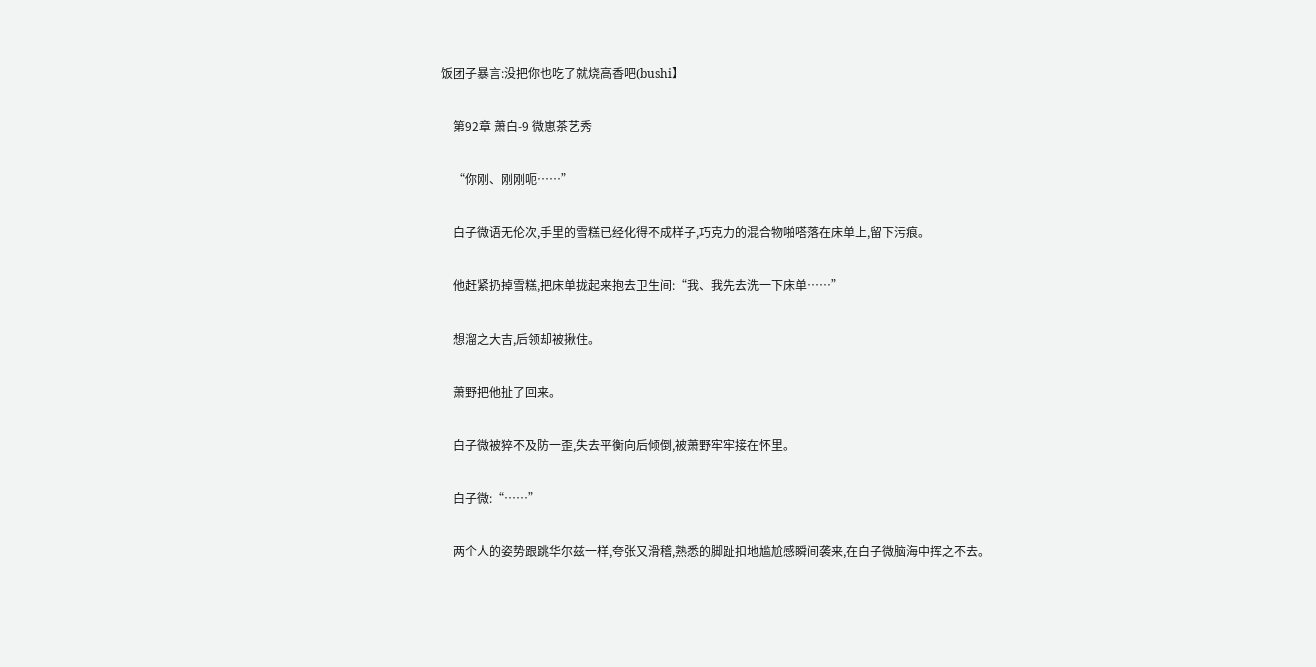饭团子暴言:没把你也吃了就烧高香吧(bushi】

    第92章 萧白-9 微崽茶艺秀

    “你刚、刚刚呃……”

    白子微语无伦次,手里的雪糕已经化得不成样子,巧克力的混合物啪嗒落在床单上,留下污痕。

    他赶紧扔掉雪糕,把床单拢起来抱去卫生间:“我、我先去洗一下床单……”

    想溜之大吉,后领却被揪住。

    萧野把他扯了回来。

    白子微被猝不及防一歪,失去平衡向后倾倒,被萧野牢牢接在怀里。

    白子微:“……”

    两个人的姿势跟跳华尔兹一样,夸张又滑稽,熟悉的脚趾扣地尴尬感瞬间袭来,在白子微脑海中挥之不去。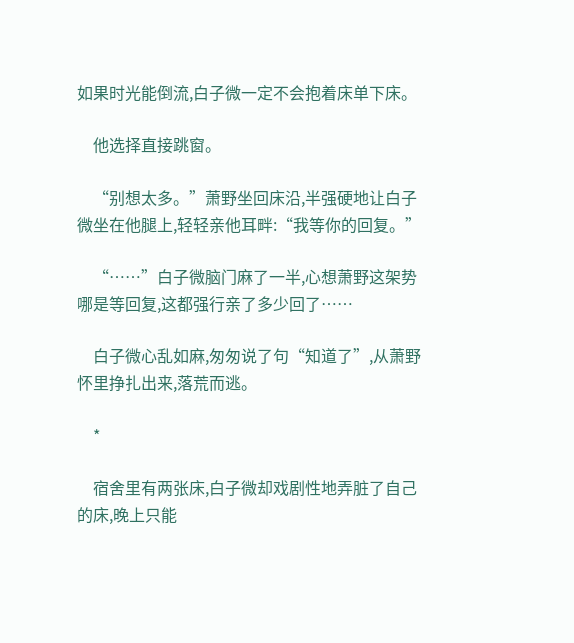如果时光能倒流,白子微一定不会抱着床单下床。

    他选择直接跳窗。

    “别想太多。”萧野坐回床沿,半强硬地让白子微坐在他腿上,轻轻亲他耳畔:“我等你的回复。”

    “……”白子微脑门麻了一半,心想萧野这架势哪是等回复,这都强行亲了多少回了……

    白子微心乱如麻,匆匆说了句“知道了”,从萧野怀里挣扎出来,落荒而逃。

    *

    宿舍里有两张床,白子微却戏剧性地弄脏了自己的床,晚上只能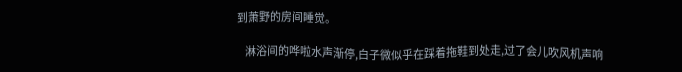到萧野的房间睡觉。

    淋浴间的哗啦水声渐停,白子微似乎在踩着拖鞋到处走,过了会儿吹风机声响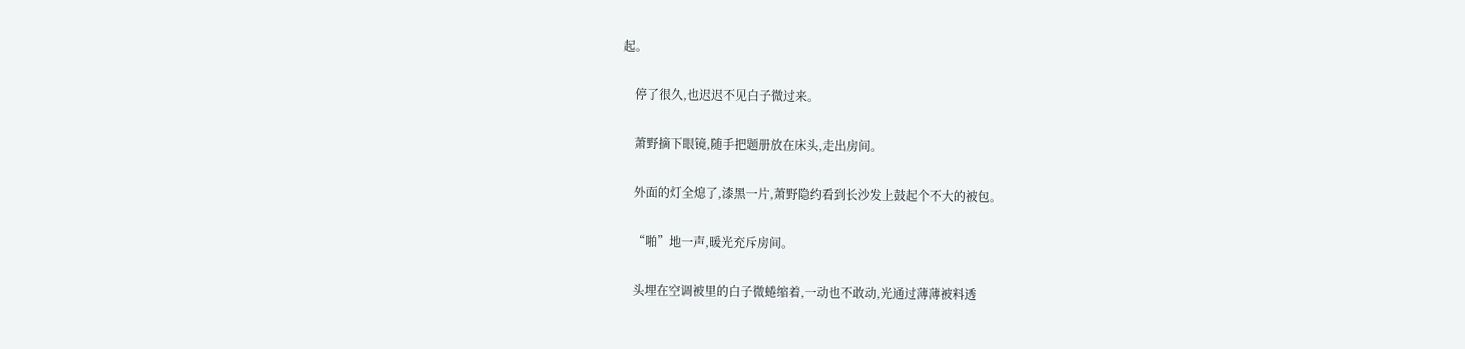起。

    停了很久,也迟迟不见白子微过来。

    萧野摘下眼镜,随手把题册放在床头,走出房间。

    外面的灯全熄了,漆黑一片,萧野隐约看到长沙发上鼓起个不大的被包。

    “啪”地一声,暖光充斥房间。

    头埋在空调被里的白子微蜷缩着,一动也不敢动,光通过薄薄被料透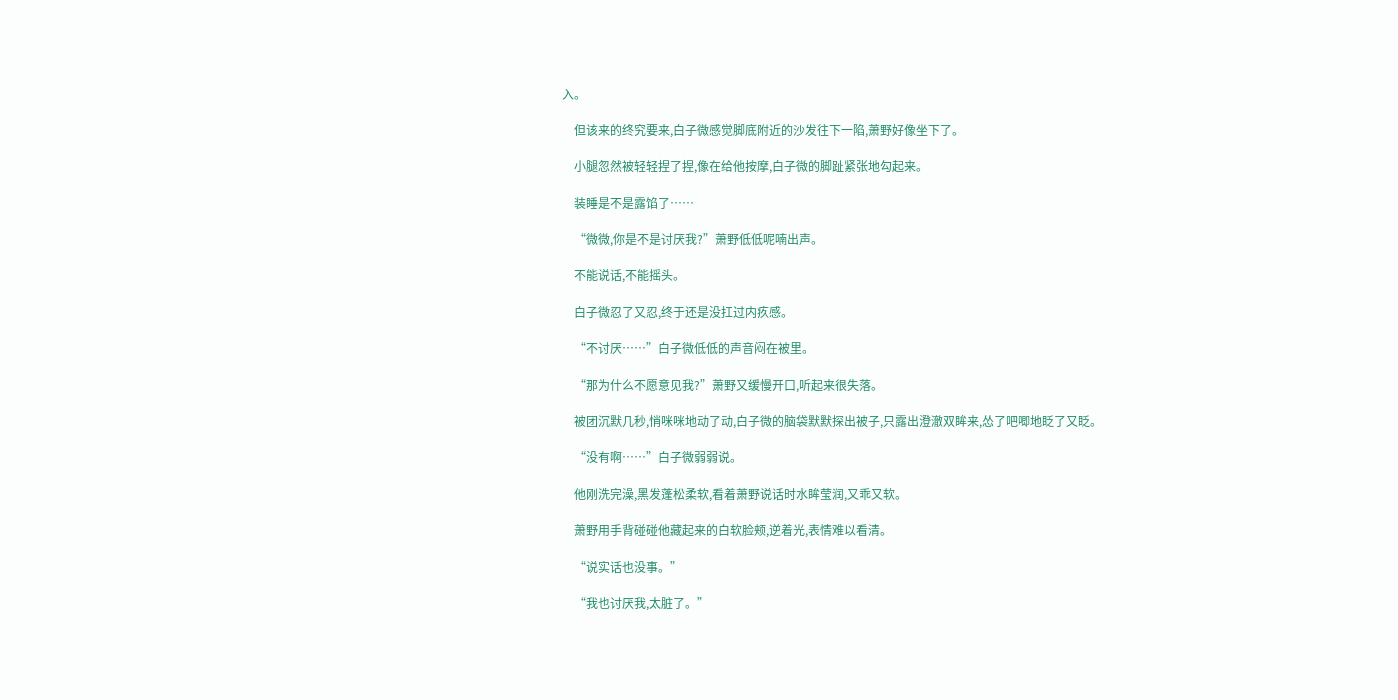入。

    但该来的终究要来,白子微感觉脚底附近的沙发往下一陷,萧野好像坐下了。

    小腿忽然被轻轻捏了捏,像在给他按摩,白子微的脚趾紧张地勾起来。

    装睡是不是露馅了……

    “微微,你是不是讨厌我?”萧野低低呢喃出声。

    不能说话,不能摇头。

    白子微忍了又忍,终于还是没扛过内疚感。

    “不讨厌……”白子微低低的声音闷在被里。

    “那为什么不愿意见我?”萧野又缓慢开口,听起来很失落。

    被团沉默几秒,悄咪咪地动了动,白子微的脑袋默默探出被子,只露出澄澈双眸来,怂了吧唧地眨了又眨。

    “没有啊……”白子微弱弱说。

    他刚洗完澡,黑发蓬松柔软,看着萧野说话时水眸莹润,又乖又软。

    萧野用手背碰碰他藏起来的白软脸颊,逆着光,表情难以看清。

    “说实话也没事。”

    “我也讨厌我,太脏了。”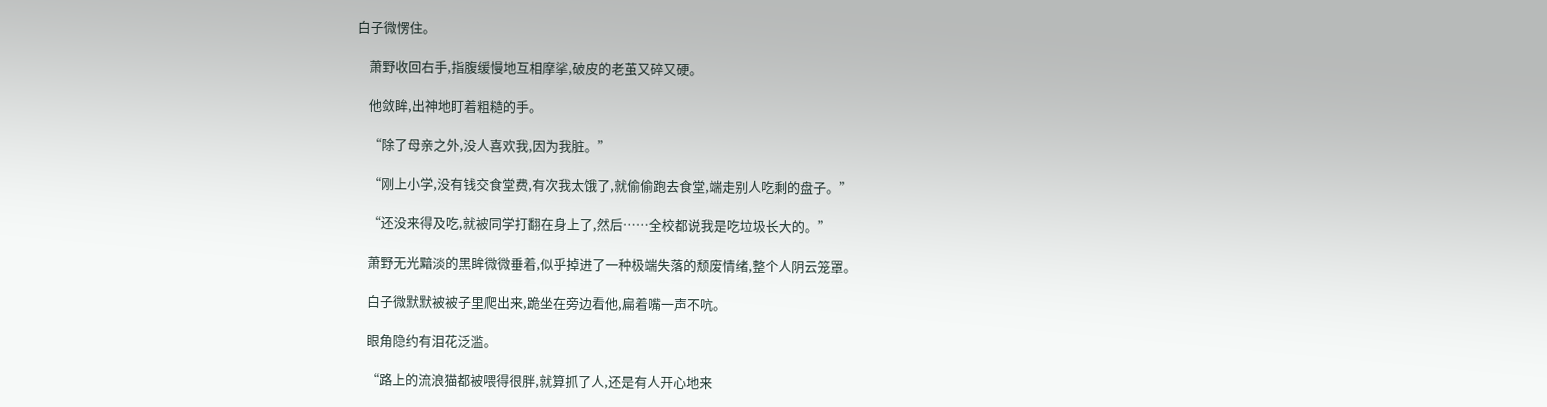白子微愣住。

    萧野收回右手,指腹缓慢地互相摩挲,破皮的老茧又碎又硬。

    他敛眸,出神地盯着粗糙的手。

    “除了母亲之外,没人喜欢我,因为我脏。”

    “刚上小学,没有钱交食堂费,有次我太饿了,就偷偷跑去食堂,端走别人吃剩的盘子。”

    “还没来得及吃,就被同学打翻在身上了,然后……全校都说我是吃垃圾长大的。”

    萧野无光黯淡的黑眸微微垂着,似乎掉进了一种极端失落的颓废情绪,整个人阴云笼罩。

    白子微默默被被子里爬出来,跪坐在旁边看他,扁着嘴一声不吭。

    眼角隐约有泪花泛滥。

    “路上的流浪猫都被喂得很胖,就算抓了人,还是有人开心地来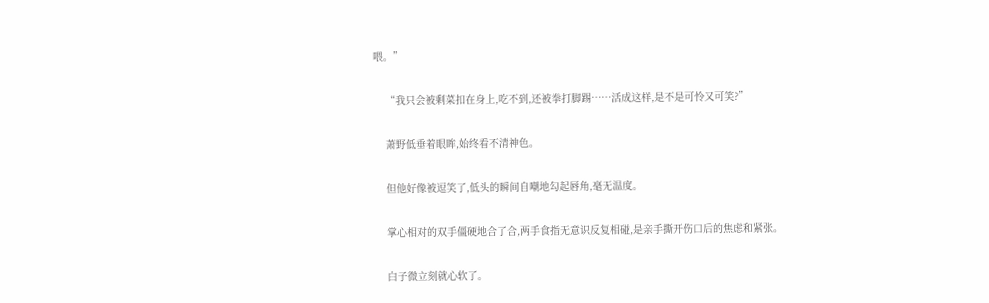喂。”

    “我只会被剩菜扣在身上,吃不到,还被拳打脚踢……活成这样,是不是可怜又可笑?”

    萧野低垂着眼眸,始终看不清神色。

    但他好像被逗笑了,低头的瞬间自嘲地勾起唇角,毫无温度。

    掌心相对的双手僵硬地合了合,两手食指无意识反复相碰,是亲手撕开伤口后的焦虑和紧张。

    白子微立刻就心软了。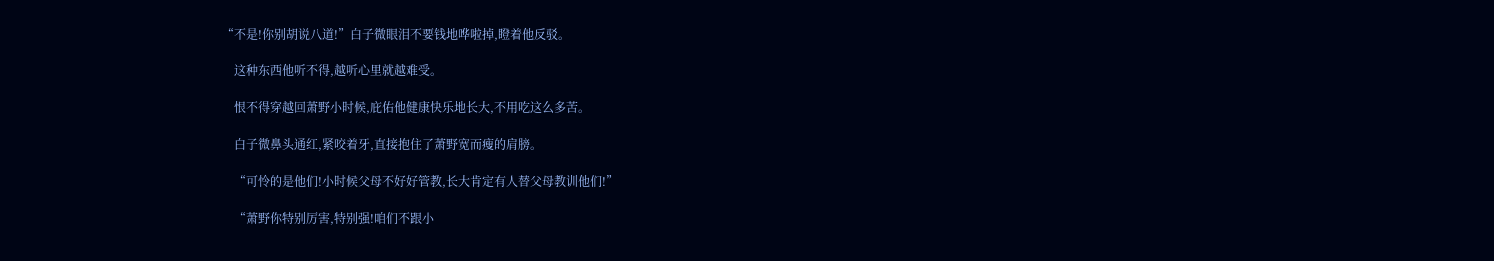“不是!你别胡说八道!”白子微眼泪不要钱地哗啦掉,瞪着他反驳。

    这种东西他听不得,越听心里就越难受。

    恨不得穿越回萧野小时候,庇佑他健康快乐地长大,不用吃这么多苦。

    白子微鼻头通红,紧咬着牙,直接抱住了萧野宽而瘦的肩膀。

    “可怜的是他们!小时候父母不好好管教,长大肯定有人替父母教训他们!”

    “萧野你特别厉害,特别强!咱们不跟小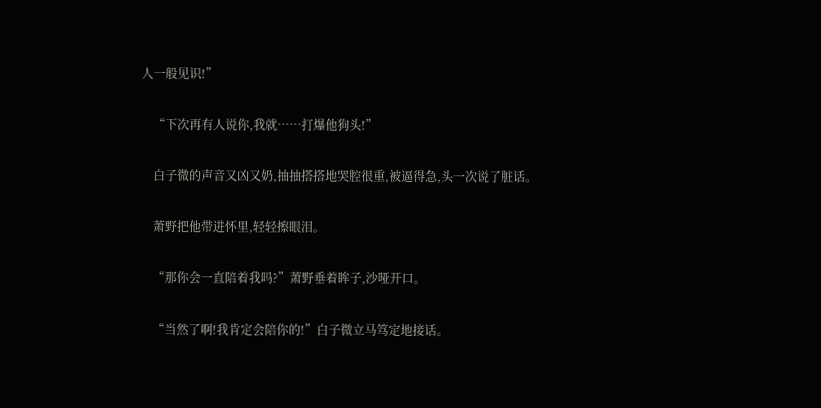人一般见识!”

    “下次再有人说你,我就……打爆他狗头!”

    白子微的声音又凶又奶,抽抽搭搭地哭腔很重,被逼得急,头一次说了脏话。

    萧野把他带进怀里,轻轻擦眼泪。

    “那你会一直陪着我吗?”萧野垂着眸子,沙哑开口。

    “当然了啊!我肯定会陪你的!”白子微立马笃定地接话。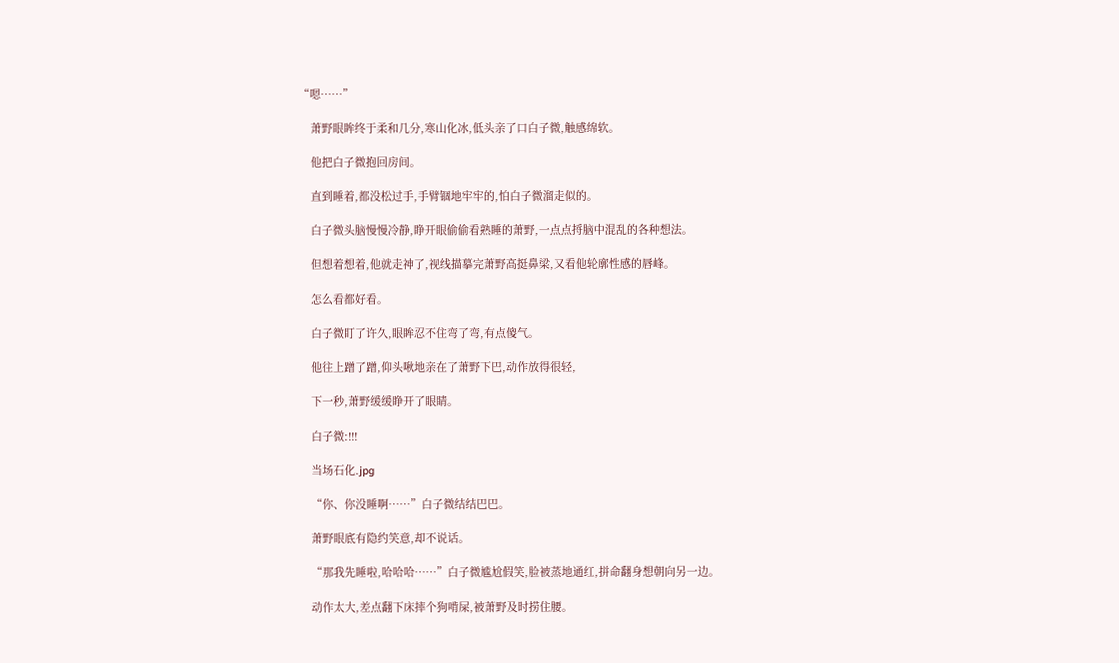“嗯……”

    萧野眼眸终于柔和几分,寒山化冰,低头亲了口白子微,触感绵软。

    他把白子微抱回房间。

    直到睡着,都没松过手,手臂锢地牢牢的,怕白子微溜走似的。

    白子微头脑慢慢冷静,睁开眼偷偷看熟睡的萧野,一点点捋脑中混乱的各种想法。

    但想着想着,他就走神了,视线描摹完萧野高挺鼻梁,又看他轮廓性感的唇峰。

    怎么看都好看。

    白子微盯了许久,眼眸忍不住弯了弯,有点傻气。

    他往上蹭了蹭,仰头啾地亲在了萧野下巴,动作放得很轻,

    下一秒,萧野缓缓睁开了眼睛。

    白子微:!!!

    当场石化.jpg

    “你、你没睡啊……”白子微结结巴巴。

    萧野眼底有隐约笑意,却不说话。

    “那我先睡啦,哈哈哈……”白子微尴尬假笑,脸被蒸地通红,拼命翻身想朝向另一边。

    动作太大,差点翻下床摔个狗啃屎,被萧野及时捞住腰。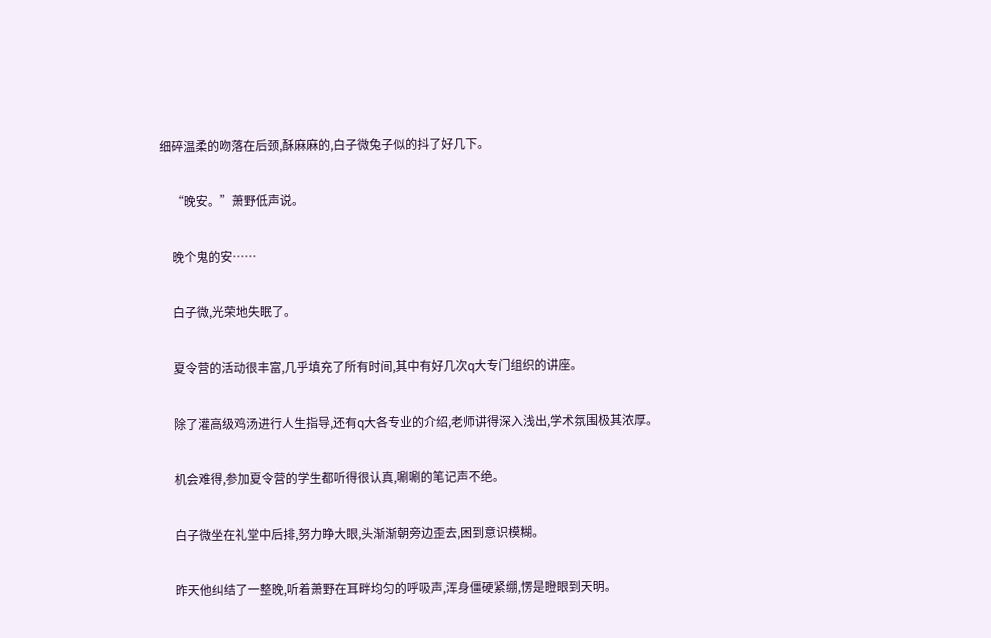细碎温柔的吻落在后颈,酥麻麻的,白子微兔子似的抖了好几下。

    “晚安。”萧野低声说。

    晚个鬼的安……

    白子微,光荣地失眠了。

    夏令营的活动很丰富,几乎填充了所有时间,其中有好几次q大专门组织的讲座。

    除了灌高级鸡汤进行人生指导,还有q大各专业的介绍,老师讲得深入浅出,学术氛围极其浓厚。

    机会难得,参加夏令营的学生都听得很认真,唰唰的笔记声不绝。

    白子微坐在礼堂中后排,努力睁大眼,头渐渐朝旁边歪去,困到意识模糊。

    昨天他纠结了一整晚,听着萧野在耳畔均匀的呼吸声,浑身僵硬紧绷,愣是瞪眼到天明。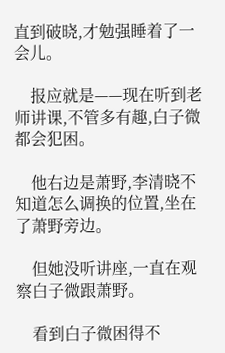直到破晓,才勉强睡着了一会儿。

    报应就是——现在听到老师讲课,不管多有趣,白子微都会犯困。

    他右边是萧野,李清晓不知道怎么调换的位置,坐在了萧野旁边。

    但她没听讲座,一直在观察白子微跟萧野。

    看到白子微困得不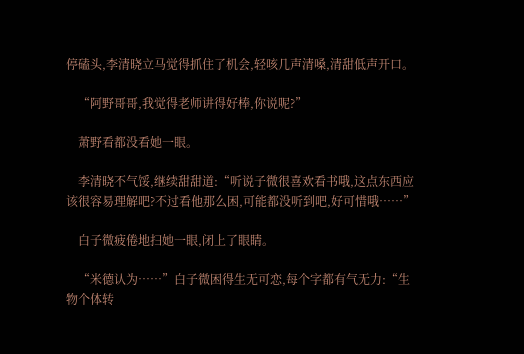停磕头,李清晓立马觉得抓住了机会,轻咳几声清嗓,清甜低声开口。

    “阿野哥哥,我觉得老师讲得好棒,你说呢?”

    萧野看都没看她一眼。

    李清晓不气馁,继续甜甜道:“听说子微很喜欢看书哦,这点东西应该很容易理解吧?不过看他那么困,可能都没听到吧,好可惜哦……”

    白子微疲倦地扫她一眼,闭上了眼睛。

    “米德认为……”白子微困得生无可恋,每个字都有气无力:“生物个体转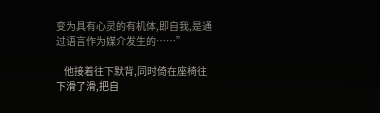变为具有心灵的有机体,即自我,是通过语言作为媒介发生的……”

    他接着往下默背,同时倚在座椅往下滑了滑,把自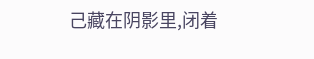己藏在阴影里,闭着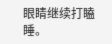眼睛继续打瞌睡。